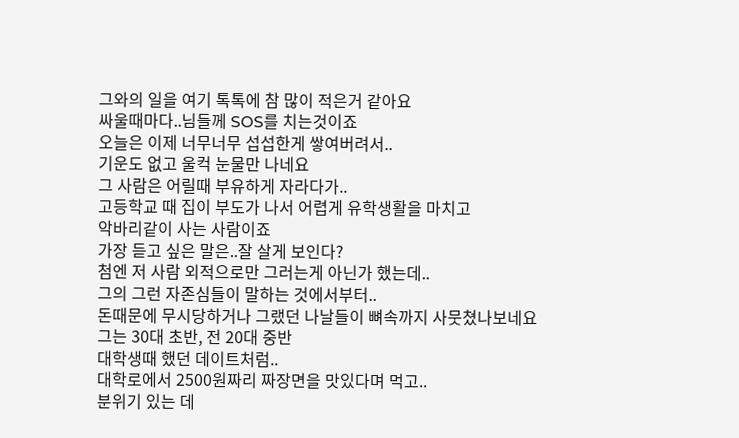그와의 일을 여기 톡톡에 참 많이 적은거 같아요
싸울때마다..님들께 SOS를 치는것이죠
오늘은 이제 너무너무 섭섭한게 쌓여버려서..
기운도 없고 울컥 눈물만 나네요
그 사람은 어릴때 부유하게 자라다가..
고등학교 때 집이 부도가 나서 어렵게 유학생활을 마치고
악바리같이 사는 사람이죠
가장 듣고 싶은 말은..잘 살게 보인다?
첨엔 저 사람 외적으로만 그러는게 아닌가 했는데..
그의 그런 자존심들이 말하는 것에서부터..
돈때문에 무시당하거나 그랬던 나날들이 뼈속까지 사뭇쳤나보네요
그는 30대 초반, 전 20대 중반
대학생때 했던 데이트처럼..
대학로에서 2500원짜리 짜장면을 맛있다며 먹고..
분위기 있는 데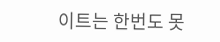이트는 한번도 못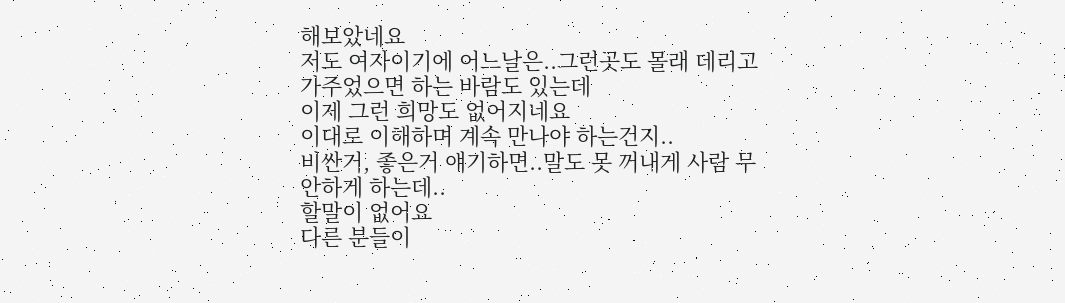해보았네요
저도 여자이기에 어느날은..그런곳도 몰래 데리고 가주었으면 하는 바람도 있는데
이제 그런 희망도 없어지네요
이대로 이해하며 계속 만나야 하는건지..
비싼거, 좋은거 얘기하면..말도 못 꺼내게 사람 무안하게 하는데..
할말이 없어요
다른 분들이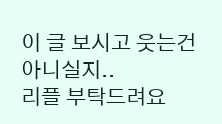이 글 보시고 웃는건 아니실지..
리플 부탁드려요